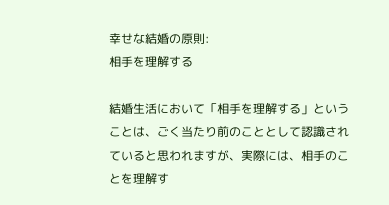幸せな結婚の原則:
相手を理解する

結婚生活において「相手を理解する」ということは、ごく当たり前のこととして認識されていると思われますが、実際には、相手のことを理解す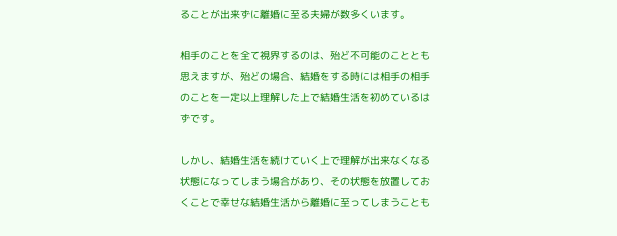ることが出来ずに離婚に至る夫婦が数多くいます。

相手のことを全て視界するのは、殆ど不可能のこととも思えますが、殆どの場合、結婚をする時には相手の相手のことを一定以上理解した上で結婚生活を初めているはずです。

しかし、結婚生活を続けていく上で理解が出来なくなる状態になってしまう場合があり、その状態を放置しておくことで幸せな結婚生活から離婚に至ってしまうことも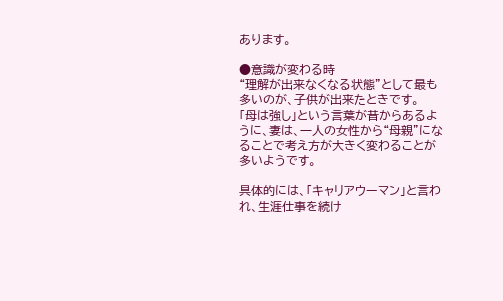あります。

●意識が変わる時
“理解が出来なくなる状態”として最も多いのが、子供が出来たときです。
「母は強し」という言葉が昔からあるように、妻は、一人の女性から“母親”になることで考え方が大きく変わることが多いようです。

具体的には、「キャリアウーマン」と言われ、生涯仕事を続け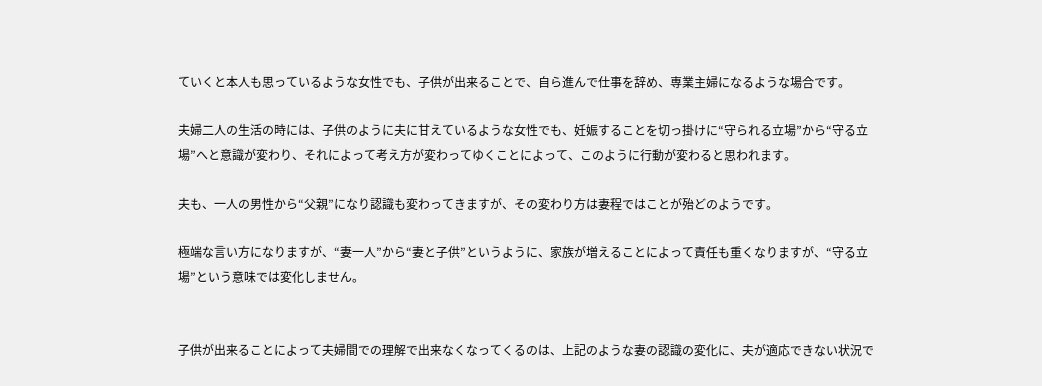ていくと本人も思っているような女性でも、子供が出来ることで、自ら進んで仕事を辞め、専業主婦になるような場合です。

夫婦二人の生活の時には、子供のように夫に甘えているような女性でも、妊娠することを切っ掛けに“守られる立場”から“守る立場”へと意識が変わり、それによって考え方が変わってゆくことによって、このように行動が変わると思われます。

夫も、一人の男性から“父親”になり認識も変わってきますが、その変わり方は妻程ではことが殆どのようです。

極端な言い方になりますが、“妻一人”から“妻と子供”というように、家族が増えることによって責任も重くなりますが、“守る立場”という意味では変化しません。


子供が出来ることによって夫婦間での理解で出来なくなってくるのは、上記のような妻の認識の変化に、夫が適応できない状況で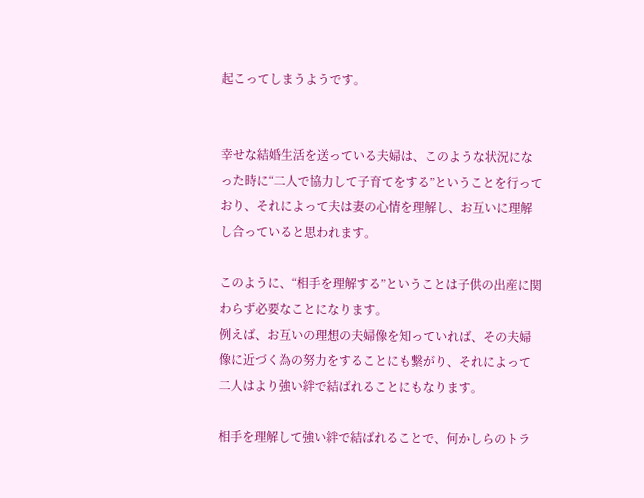起こってしまうようです。


幸せな結婚生活を送っている夫婦は、このような状況になった時に“二人で協力して子育てをする”ということを行っており、それによって夫は妻の心情を理解し、お互いに理解し合っていると思われます。

このように、“相手を理解する”ということは子供の出産に関わらず必要なことになります。
例えば、お互いの理想の夫婦像を知っていれば、その夫婦像に近づく為の努力をすることにも繋がり、それによって二人はより強い絆で結ばれることにもなります。

相手を理解して強い絆で結ばれることで、何かしらのトラ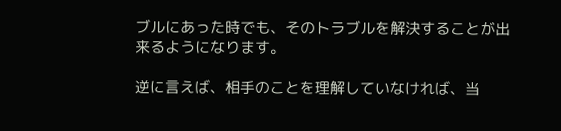ブルにあった時でも、そのトラブルを解決することが出来るようになります。

逆に言えば、相手のことを理解していなければ、当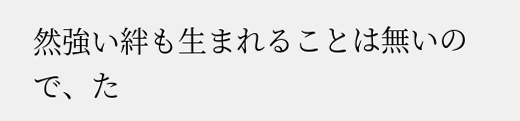然強い絆も生まれることは無いので、た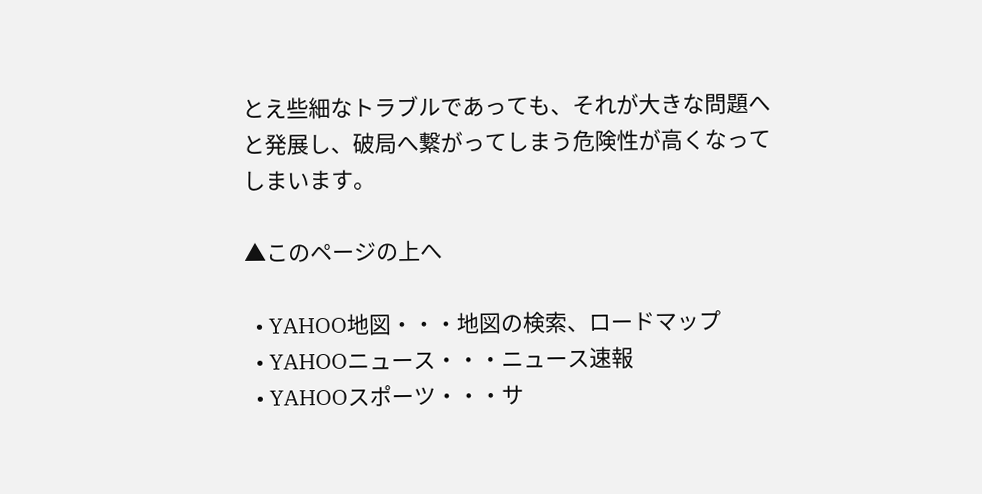とえ些細なトラブルであっても、それが大きな問題へと発展し、破局へ繋がってしまう危険性が高くなってしまいます。

▲このページの上へ

  • YAHOO地図・・・地図の検索、ロードマップ
  • YAHOOニュース・・・ニュース速報
  • YAHOOスポーツ・・・サ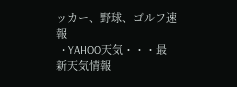ッカー、野球、ゴルフ速報
  • YAHOO天気・・・最新天気情報